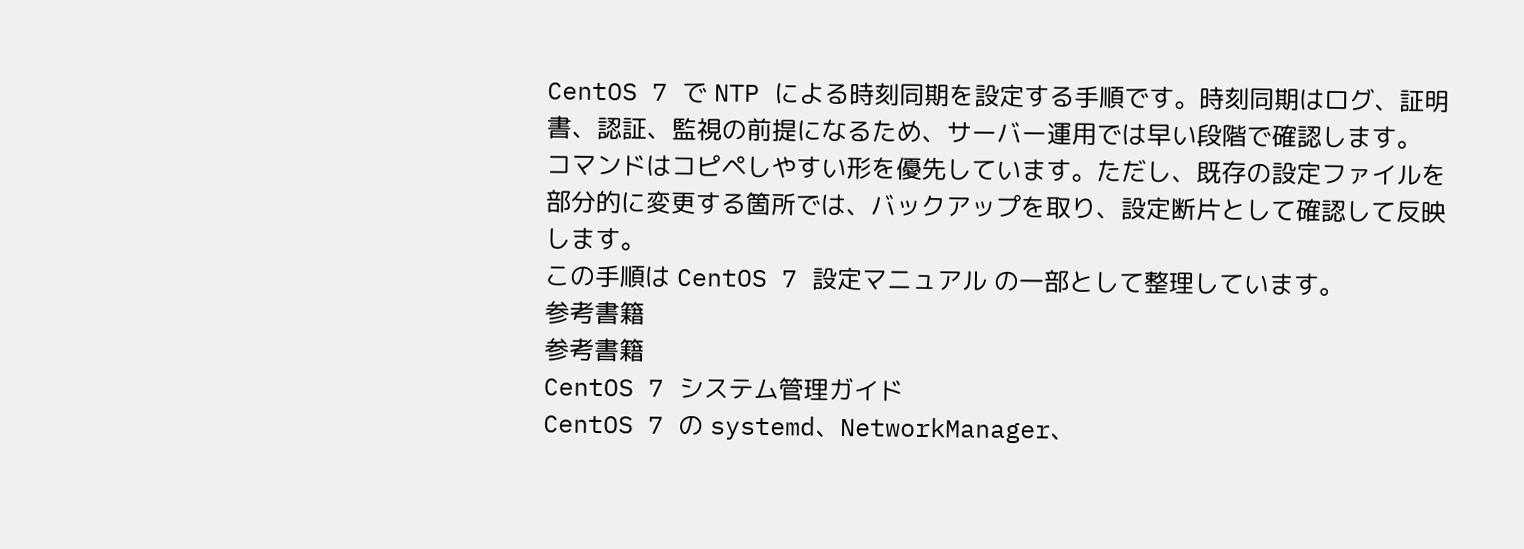CentOS 7 で NTP による時刻同期を設定する手順です。時刻同期はログ、証明書、認証、監視の前提になるため、サーバー運用では早い段階で確認します。
コマンドはコピペしやすい形を優先しています。ただし、既存の設定ファイルを部分的に変更する箇所では、バックアップを取り、設定断片として確認して反映します。
この手順は CentOS 7 設定マニュアル の一部として整理しています。
参考書籍
参考書籍
CentOS 7 システム管理ガイド
CentOS 7 の systemd、NetworkManager、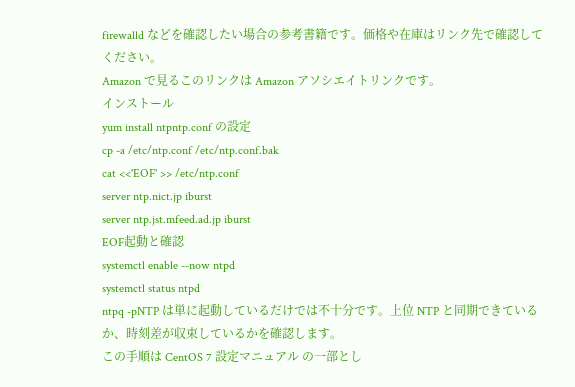firewalld などを確認したい場合の参考書籍です。価格や在庫はリンク先で確認してください。
Amazon で見るこのリンクは Amazon アソシエイトリンクです。
インストール
yum install ntpntp.conf の設定
cp -a /etc/ntp.conf /etc/ntp.conf.bak
cat <<'EOF' >> /etc/ntp.conf
server ntp.nict.jp iburst
server ntp.jst.mfeed.ad.jp iburst
EOF起動と確認
systemctl enable --now ntpd
systemctl status ntpd
ntpq -pNTP は単に起動しているだけでは不十分です。上位 NTP と同期できているか、時刻差が収束しているかを確認します。
この手順は CentOS 7 設定マニュアル の一部とし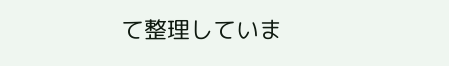て整理していま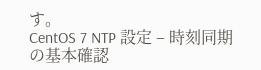す。
CentOS 7 NTP 設定 – 時刻同期の基本確認